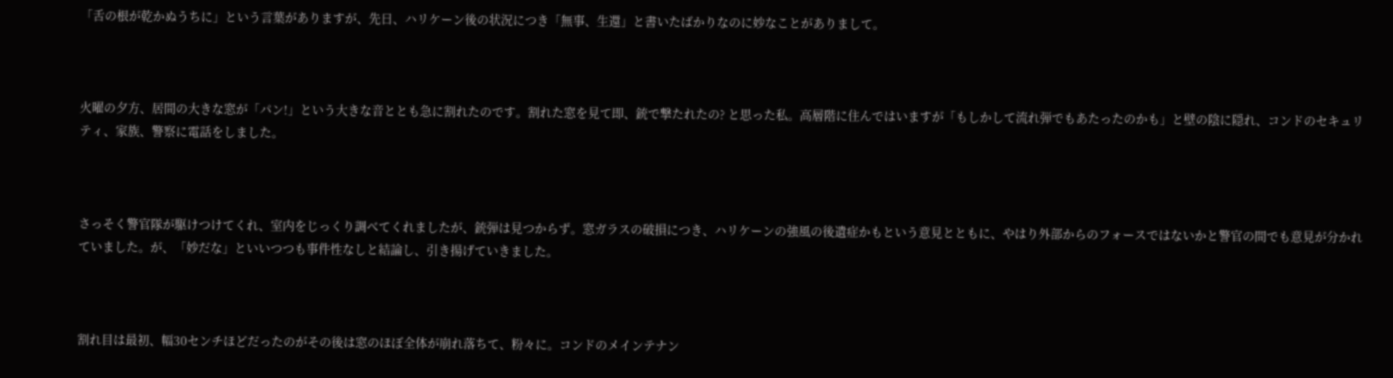「舌の根が乾かぬうちに」という言葉がありますが、先日、ハリケーン後の状況につき「無事、生還」と書いたばかりなのに妙なことがありまして。



火曜の夕方、居間の大きな窓が「パン!」という大きな音ととも急に割れたのです。割れた窓を見て即、銃で撃たれたの? と思った私。高層階に住んではいますが「もしかして流れ弾でもあたったのかも」と壁の陰に隠れ、コンドのセキュリティ、家族、警察に電話をしました。



さっそく警官隊が駆けつけてくれ、室内をじっくり調べてくれましたが、銃弾は見つからず。窓ガラスの破損につき、ハリケーンの強風の後遺症かもという意見とともに、やはり外部からのフォースではないかと警官の間でも意見が分かれていました。が、「妙だな」といいつつも事件性なしと結論し、引き揚げていきました。



割れ目は最初、幅30センチほどだったのがその後は窓のほぼ全体が崩れ落ちて、粉々に。コンドのメインテナン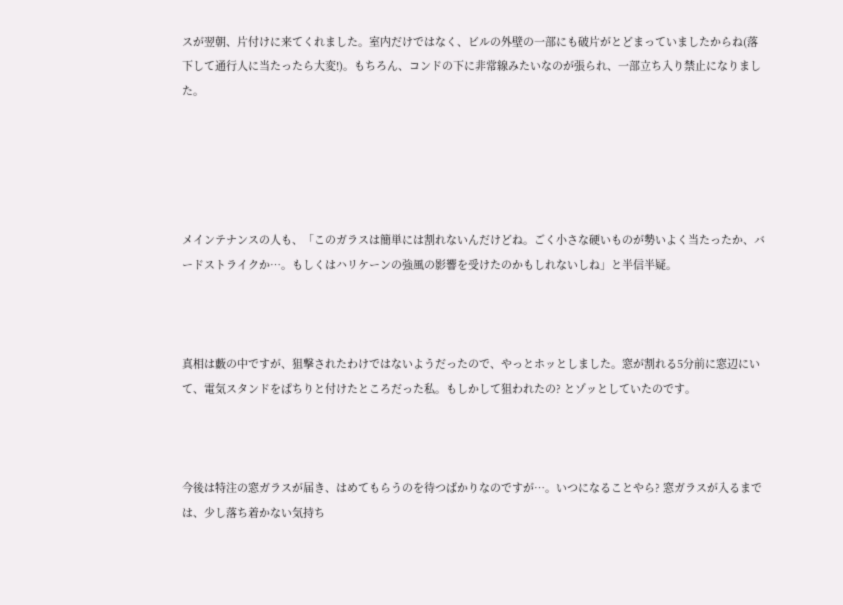スが翌朝、片付けに来てくれました。室内だけではなく、ビルの外壁の一部にも破片がとどまっていましたからね(落下して通行人に当たったら大変!)。もちろん、コンドの下に非常線みたいなのが張られ、一部立ち入り禁止になりました。





メインテナンスの人も、「このガラスは簡単には割れないんだけどね。ごく小さな硬いものが勢いよく当たったか、バードストライクか…。もしくはハリケーンの強風の影響を受けたのかもしれないしね」と半信半疑。



真相は藪の中ですが、狙撃されたわけではないようだったので、やっとホッとしました。窓が割れる5分前に窓辺にいて、電気スタンドをぱちりと付けたところだった私。もしかして狙われたの? とゾッとしていたのです。



今後は特注の窓ガラスが届き、はめてもらうのを待つばかりなのですが…。いつになることやら? 窓ガラスが入るまでは、少し落ち着かない気持ち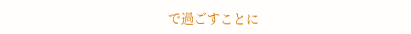で過ごすことに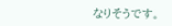なりそうです。